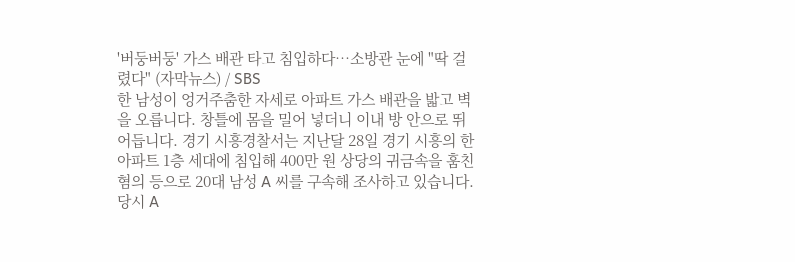'버둥버둥' 가스 배관 타고 침입하다…소방관 눈에 "딱 걸렸다" (자막뉴스) / SBS
한 남성이 엉거주춤한 자세로 아파트 가스 배관을 밟고 벽을 오릅니다. 창틀에 몸을 밀어 넣더니 이내 방 안으로 뛰어듭니다. 경기 시흥경찰서는 지난달 28일 경기 시흥의 한 아파트 1층 세대에 침입해 400만 원 상당의 귀금속을 훔친 혐의 등으로 20대 남성 A 씨를 구속해 조사하고 있습니다. 당시 A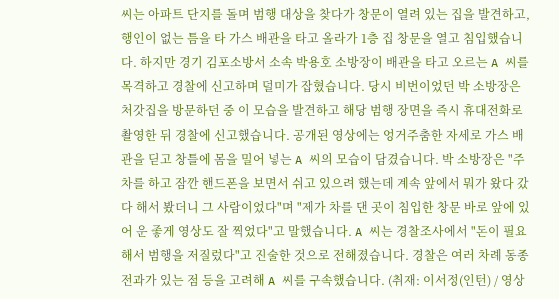씨는 아파트 단지를 돌며 범행 대상을 찾다가 창문이 열려 있는 집을 발견하고, 행인이 없는 틈을 타 가스 배관을 타고 올라가 1층 집 창문을 열고 침입했습니다. 하지만 경기 김포소방서 소속 박용호 소방장이 배관을 타고 오르는 A 씨를 목격하고 경찰에 신고하며 덜미가 잡혔습니다. 당시 비번이었던 박 소방장은 처갓집을 방문하던 중 이 모습을 발견하고 해당 범행 장면을 즉시 휴대전화로 촬영한 뒤 경찰에 신고했습니다. 공개된 영상에는 엉거주춤한 자세로 가스 배관을 딛고 창틀에 몸을 밀어 넣는 A 씨의 모습이 담겼습니다. 박 소방장은 "주차를 하고 잠깐 핸드폰을 보면서 쉬고 있으려 했는데 계속 앞에서 뭐가 왔다 갔다 해서 봤더니 그 사람이었다"며 "제가 차를 댄 곳이 침입한 창문 바로 앞에 있어 운 좋게 영상도 잘 찍었다"고 말했습니다. A 씨는 경찰조사에서 "돈이 필요해서 범행을 저질렀다"고 진술한 것으로 전해졌습니다. 경찰은 여러 차례 동종 전과가 있는 점 등을 고려해 A 씨를 구속했습니다. (취재: 이서정(인턴) / 영상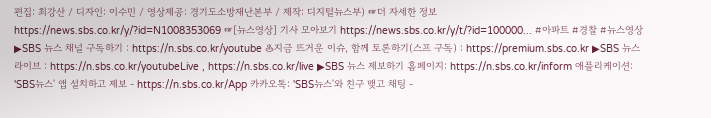편집: 최강산 / 디자인: 이수민 / 영상제공: 경기도소방재난본부 / 제작: 디지털뉴스부) ☞더 자세한 정보 https://news.sbs.co.kr/y/?id=N1008353069 ☞[뉴스영상] 기사 모아보기 https://news.sbs.co.kr/y/t/?id=100000... #아파트 #경찰 #뉴스영상 ▶SBS 뉴스 채널 구독하기 : https://n.sbs.co.kr/youtube ♨지금 뜨거운 이슈, 함께 토론하기(스프 구독) : https://premium.sbs.co.kr ▶SBS 뉴스 라이브 : https://n.sbs.co.kr/youtubeLive , https://n.sbs.co.kr/live ▶SBS 뉴스 제보하기 홈페이지: https://n.sbs.co.kr/inform 애플리케이션: 'SBS뉴스' 앱 설치하고 제보 - https://n.sbs.co.kr/App 카카오톡: 'SBS뉴스'와 친구 맺고 채팅 -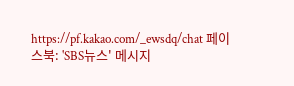https://pf.kakao.com/_ewsdq/chat 페이스북: 'SBS뉴스' 메시지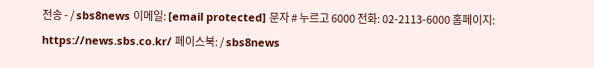전송 - / sbs8news 이메일: [email protected] 문자 # 누르고 6000 전화: 02-2113-6000 홈페이지: https://news.sbs.co.kr/ 페이스북: / sbs8news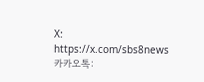X: https://x.com/sbs8news 카카오톡: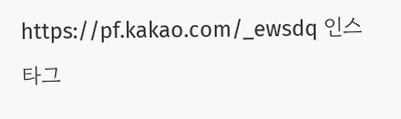https://pf.kakao.com/_ewsdq 인스타그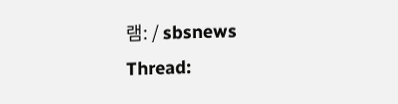램: / sbsnews Thread: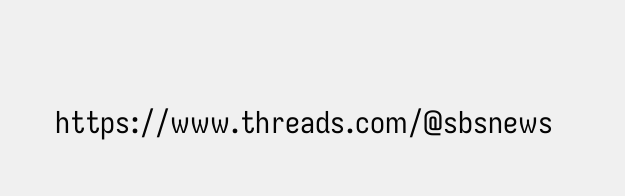https://www.threads.com/@sbsnews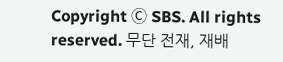Copyright Ⓒ SBS. All rights reserved. 무단 전재, 재배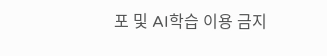포 및 AI학습 이용 금지